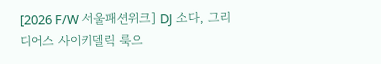[2026 F/W 서울패션위크] DJ 소다, 그리디어스 사이키델릭 룩으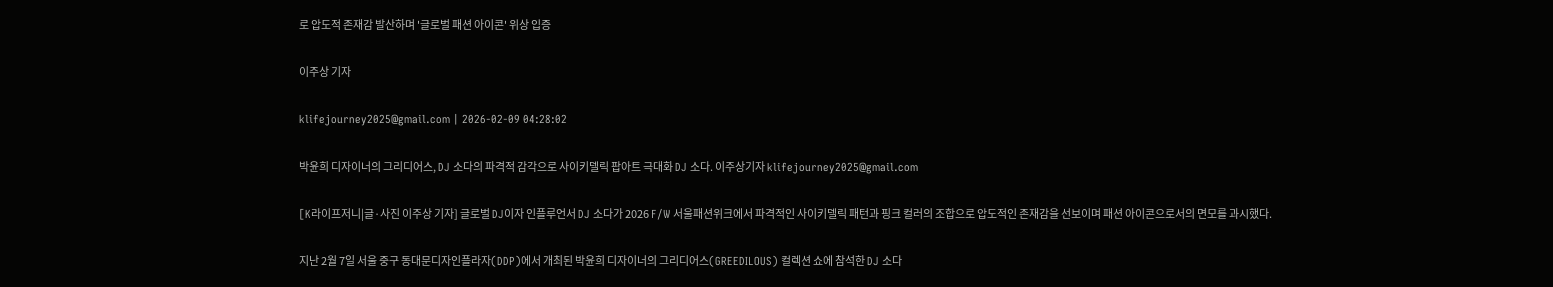로 압도적 존재감 발산하며 '글로벌 패션 아이콘' 위상 입증

이주상 기자

klifejourney2025@gmail.com | 2026-02-09 04:28:02

박윤희 디자이너의 그리디어스, DJ 소다의 파격적 감각으로 사이키델릭 팝아트 극대화 DJ 소다. 이주상기자 klifejourney2025@gmail.com

[K라이프저니|글·사진 이주상 기자] 글로벌 DJ이자 인플루언서 DJ 소다가 2026 F/W 서울패션위크에서 파격적인 사이키델릭 패턴과 핑크 컬러의 조합으로 압도적인 존재감을 선보이며 패션 아이콘으로서의 면모를 과시했다.

지난 2월 7일 서울 중구 동대문디자인플라자(DDP)에서 개최된 박윤희 디자이너의 그리디어스(GREEDILOUS) 컬렉션 쇼에 참석한 DJ 소다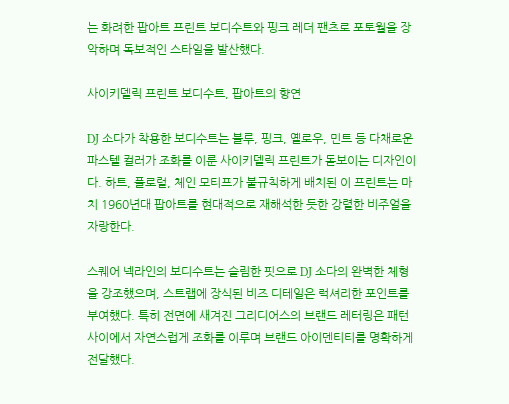는 화려한 팝아트 프린트 보디수트와 핑크 레더 팬츠로 포토월을 장악하며 독보적인 스타일을 발산했다.

사이키델릭 프린트 보디수트, 팝아트의 향연

DJ 소다가 착용한 보디수트는 블루, 핑크, 옐로우, 민트 등 다채로운 파스텔 컬러가 조화를 이룬 사이키델릭 프린트가 돋보이는 디자인이다. 하트, 플로럴, 체인 모티프가 불규칙하게 배치된 이 프린트는 마치 1960년대 팝아트를 현대적으로 재해석한 듯한 강렬한 비주얼을 자랑한다.

스퀘어 넥라인의 보디수트는 슬림한 핏으로 DJ 소다의 완벽한 체형을 강조했으며, 스트랩에 장식된 비즈 디테일은 럭셔리한 포인트를 부여했다. 특히 전면에 새겨진 그리디어스의 브랜드 레터링은 패턴 사이에서 자연스럽게 조화를 이루며 브랜드 아이덴티티를 명확하게 전달했다.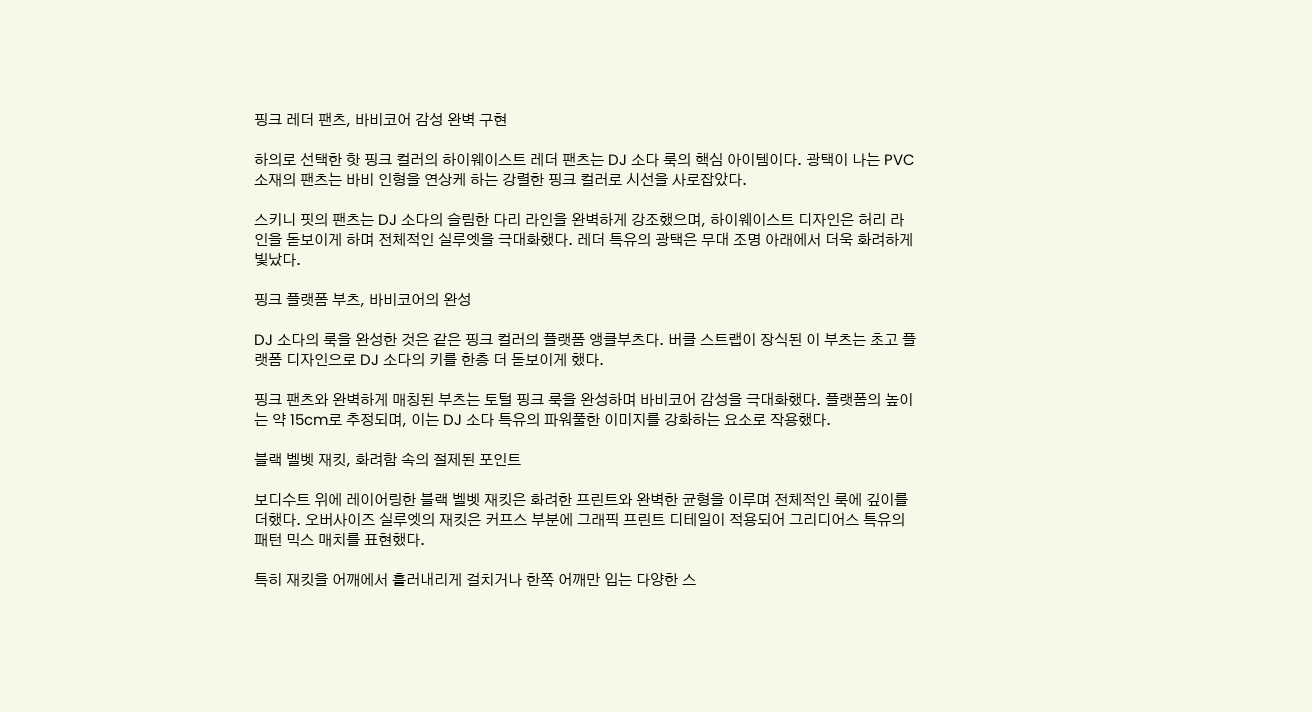핑크 레더 팬츠, 바비코어 감성 완벽 구현

하의로 선택한 핫 핑크 컬러의 하이웨이스트 레더 팬츠는 DJ 소다 룩의 핵심 아이템이다. 광택이 나는 PVC 소재의 팬츠는 바비 인형을 연상케 하는 강렬한 핑크 컬러로 시선을 사로잡았다.

스키니 핏의 팬츠는 DJ 소다의 슬림한 다리 라인을 완벽하게 강조했으며, 하이웨이스트 디자인은 허리 라인을 돋보이게 하며 전체적인 실루엣을 극대화했다. 레더 특유의 광택은 무대 조명 아래에서 더욱 화려하게 빛났다.

핑크 플랫폼 부츠, 바비코어의 완성

DJ 소다의 룩을 완성한 것은 같은 핑크 컬러의 플랫폼 앵클부츠다. 버클 스트랩이 장식된 이 부츠는 초고 플랫폼 디자인으로 DJ 소다의 키를 한층 더 돋보이게 했다.

핑크 팬츠와 완벽하게 매칭된 부츠는 토털 핑크 룩을 완성하며 바비코어 감성을 극대화했다. 플랫폼의 높이는 약 15cm로 추정되며, 이는 DJ 소다 특유의 파워풀한 이미지를 강화하는 요소로 작용했다.

블랙 벨벳 재킷, 화려함 속의 절제된 포인트

보디수트 위에 레이어링한 블랙 벨벳 재킷은 화려한 프린트와 완벽한 균형을 이루며 전체적인 룩에 깊이를 더했다. 오버사이즈 실루엣의 재킷은 커프스 부분에 그래픽 프린트 디테일이 적용되어 그리디어스 특유의 패턴 믹스 매치를 표현했다.

특히 재킷을 어깨에서 흘러내리게 걸치거나 한쪽 어깨만 입는 다양한 스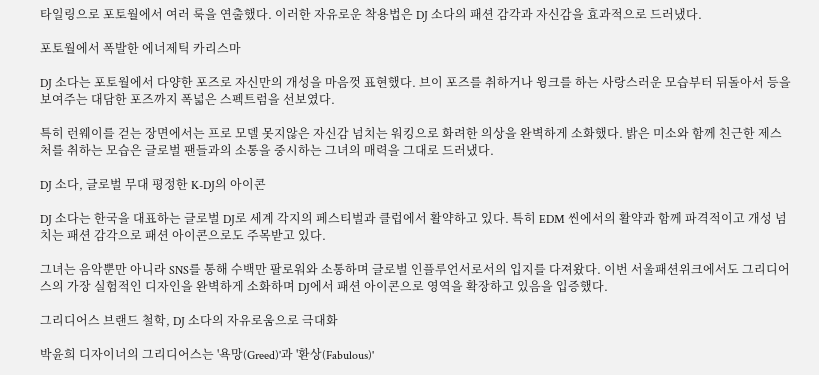타일링으로 포토월에서 여러 룩을 연출했다. 이러한 자유로운 착용법은 DJ 소다의 패션 감각과 자신감을 효과적으로 드러냈다.

포토월에서 폭발한 에너제틱 카리스마

DJ 소다는 포토월에서 다양한 포즈로 자신만의 개성을 마음껏 표현했다. 브이 포즈를 취하거나 윙크를 하는 사랑스러운 모습부터 뒤돌아서 등을 보여주는 대담한 포즈까지 폭넓은 스펙트럼을 선보였다.

특히 런웨이를 걷는 장면에서는 프로 모델 못지않은 자신감 넘치는 워킹으로 화려한 의상을 완벽하게 소화했다. 밝은 미소와 함께 친근한 제스처를 취하는 모습은 글로벌 팬들과의 소통을 중시하는 그녀의 매력을 그대로 드러냈다.

DJ 소다, 글로벌 무대 평정한 K-DJ의 아이콘

DJ 소다는 한국을 대표하는 글로벌 DJ로 세계 각지의 페스티벌과 클럽에서 활약하고 있다. 특히 EDM 씬에서의 활약과 함께 파격적이고 개성 넘치는 패션 감각으로 패션 아이콘으로도 주목받고 있다.

그녀는 음악뿐만 아니라 SNS를 통해 수백만 팔로워와 소통하며 글로벌 인플루언서로서의 입지를 다져왔다. 이번 서울패션위크에서도 그리디어스의 가장 실험적인 디자인을 완벽하게 소화하며 DJ에서 패션 아이콘으로 영역을 확장하고 있음을 입증했다.

그리디어스 브랜드 철학, DJ 소다의 자유로움으로 극대화

박윤희 디자이너의 그리디어스는 '욕망(Greed)'과 '환상(Fabulous)'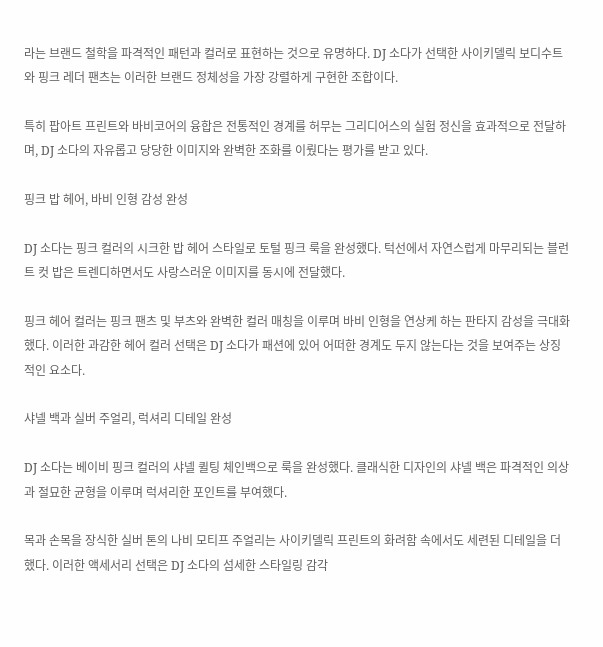라는 브랜드 철학을 파격적인 패턴과 컬러로 표현하는 것으로 유명하다. DJ 소다가 선택한 사이키델릭 보디수트와 핑크 레더 팬츠는 이러한 브랜드 정체성을 가장 강렬하게 구현한 조합이다.

특히 팝아트 프린트와 바비코어의 융합은 전통적인 경계를 허무는 그리디어스의 실험 정신을 효과적으로 전달하며, DJ 소다의 자유롭고 당당한 이미지와 완벽한 조화를 이뤘다는 평가를 받고 있다.

핑크 밥 헤어, 바비 인형 감성 완성

DJ 소다는 핑크 컬러의 시크한 밥 헤어 스타일로 토털 핑크 룩을 완성했다. 턱선에서 자연스럽게 마무리되는 블런트 컷 밥은 트렌디하면서도 사랑스러운 이미지를 동시에 전달했다.

핑크 헤어 컬러는 핑크 팬츠 및 부츠와 완벽한 컬러 매칭을 이루며 바비 인형을 연상케 하는 판타지 감성을 극대화했다. 이러한 과감한 헤어 컬러 선택은 DJ 소다가 패션에 있어 어떠한 경계도 두지 않는다는 것을 보여주는 상징적인 요소다.

샤넬 백과 실버 주얼리, 럭셔리 디테일 완성

DJ 소다는 베이비 핑크 컬러의 샤넬 퀼팅 체인백으로 룩을 완성했다. 클래식한 디자인의 샤넬 백은 파격적인 의상과 절묘한 균형을 이루며 럭셔리한 포인트를 부여했다.

목과 손목을 장식한 실버 톤의 나비 모티프 주얼리는 사이키델릭 프린트의 화려함 속에서도 세련된 디테일을 더했다. 이러한 액세서리 선택은 DJ 소다의 섬세한 스타일링 감각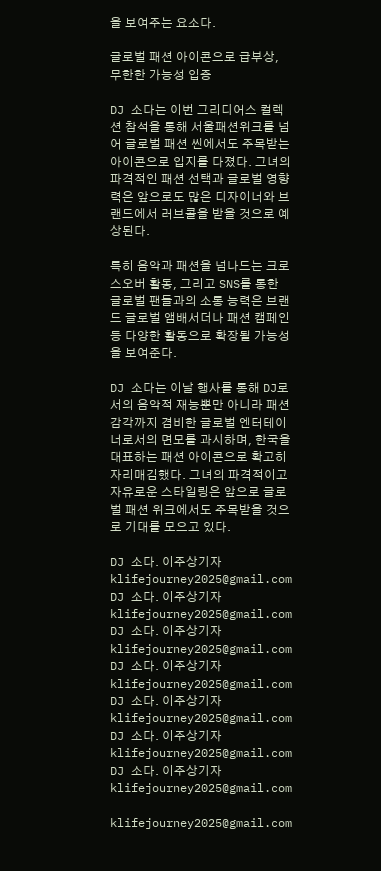을 보여주는 요소다.

글로벌 패션 아이콘으로 급부상, 무한한 가능성 입증

DJ 소다는 이번 그리디어스 컬렉션 참석을 통해 서울패션위크를 넘어 글로벌 패션 씬에서도 주목받는 아이콘으로 입지를 다졌다. 그녀의 파격적인 패션 선택과 글로벌 영향력은 앞으로도 많은 디자이너와 브랜드에서 러브콜을 받을 것으로 예상된다.

특히 음악과 패션을 넘나드는 크로스오버 활동, 그리고 SNS를 통한 글로벌 팬들과의 소통 능력은 브랜드 글로벌 앰배서더나 패션 캠페인 등 다양한 활동으로 확장될 가능성을 보여준다.

DJ 소다는 이날 행사를 통해 DJ로서의 음악적 재능뿐만 아니라 패션 감각까지 겸비한 글로벌 엔터테이너로서의 면모를 과시하며, 한국을 대표하는 패션 아이콘으로 확고히 자리매김했다. 그녀의 파격적이고 자유로운 스타일링은 앞으로 글로벌 패션 위크에서도 주목받을 것으로 기대를 모으고 있다.

DJ 소다. 이주상기자 klifejourney2025@gmail.com DJ 소다. 이주상기자 klifejourney2025@gmail.com DJ 소다. 이주상기자 klifejourney2025@gmail.com DJ 소다. 이주상기자 klifejourney2025@gmail.com DJ 소다. 이주상기자 klifejourney2025@gmail.com DJ 소다. 이주상기자 klifejourney2025@gmail.com DJ 소다. 이주상기자 klifejourney2025@gmail.com

klifejourney2025@gmail.com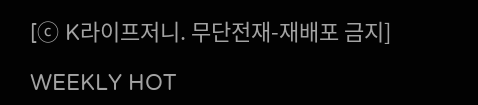[ⓒ K라이프저니. 무단전재-재배포 금지]

WEEKLY HOT